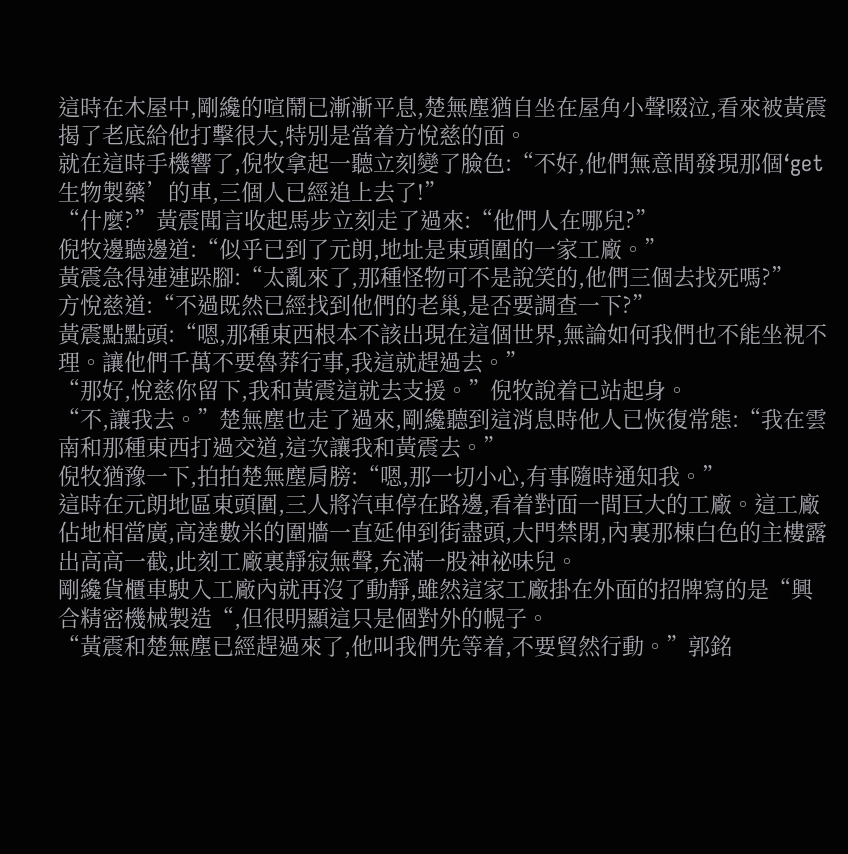這時在木屋中,剛纔的喧鬧已漸漸平息,楚無塵猶自坐在屋角小聲啜泣,看來被黃震揭了老底給他打擊很大,特別是當着方悅慈的面。
就在這時手機響了,倪牧拿起一聽立刻變了臉色:“不好,他們無意間發現那個‘get生物製藥’的車,三個人已經追上去了!”
“什麼?”黃震聞言收起馬步立刻走了過來:“他們人在哪兒?”
倪牧邊聽邊道:“似乎已到了元朗,地址是東頭圍的一家工廠。”
黃震急得連連跺腳:“太亂來了,那種怪物可不是說笑的,他們三個去找死嗎?”
方悅慈道:“不過既然已經找到他們的老巢,是否要調查一下?”
黃震點點頭:“嗯,那種東西根本不該出現在這個世界,無論如何我們也不能坐視不理。讓他們千萬不要魯莽行事,我這就趕過去。”
“那好,悅慈你留下,我和黃震這就去支援。”倪牧說着已站起身。
“不,讓我去。”楚無塵也走了過來,剛纔聽到這消息時他人已恢復常態:“我在雲南和那種東西打過交道,這次讓我和黃震去。”
倪牧猶豫一下,拍拍楚無塵肩膀:“嗯,那一切小心,有事隨時通知我。”
這時在元朗地區東頭圍,三人將汽車停在路邊,看着對面一間巨大的工廠。這工廠佔地相當廣,高達數米的圍牆一直延伸到街盡頭,大門禁閉,內裏那棟白色的主樓露出高高一截,此刻工廠裏靜寂無聲,充滿一股神祕味兒。
剛纔貨櫃車駛入工廠內就再沒了動靜,雖然這家工廠掛在外面的招牌寫的是“興合精密機械製造“,但很明顯這只是個對外的幌子。
“黃震和楚無塵已經趕過來了,他叫我們先等着,不要貿然行動。”郭銘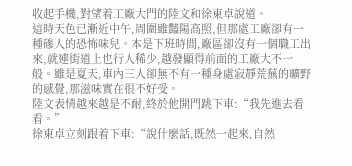收起手機,對望着工廠大門的陸文和徐東卓說道。
這時天色已漸近中午,周圍雖豔陽高照,但那處工廠卻有一種磣人的恐怖味兒。本是下班時間,廠區卻沒有一個職工出來,就連街道上也行人稀少,越發顯得前面的工廠大不一般。雖是夏天,車內三人卻無不有一種身處寂靜荒蕪的曠野的感覺,那滋味實在很不好受。
陸文表情越來越是不耐,終於他開門跳下車:“我先進去看看。”
徐東卓立刻跟着下車:“說什麼話,既然一起來,自然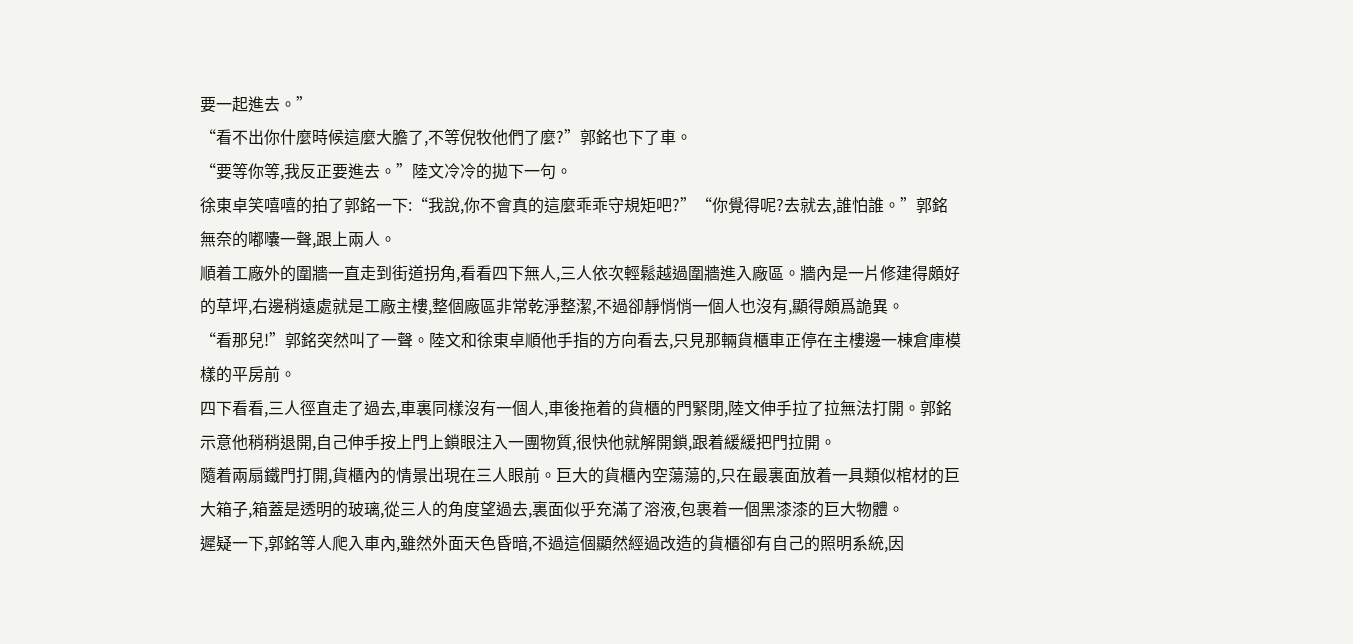要一起進去。”
“看不出你什麼時候這麼大膽了,不等倪牧他們了麼?”郭銘也下了車。
“要等你等,我反正要進去。”陸文冷冷的拋下一句。
徐東卓笑嘻嘻的拍了郭銘一下:“我說,你不會真的這麼乖乖守規矩吧?”“你覺得呢?去就去,誰怕誰。”郭銘無奈的嘟囔一聲,跟上兩人。
順着工廠外的圍牆一直走到街道拐角,看看四下無人,三人依次輕鬆越過圍牆進入廠區。牆內是一片修建得頗好的草坪,右邊稍遠處就是工廠主樓,整個廠區非常乾淨整潔,不過卻靜悄悄一個人也沒有,顯得頗爲詭異。
“看那兒!”郭銘突然叫了一聲。陸文和徐東卓順他手指的方向看去,只見那輛貨櫃車正停在主樓邊一棟倉庫模樣的平房前。
四下看看,三人徑直走了過去,車裏同樣沒有一個人,車後拖着的貨櫃的門緊閉,陸文伸手拉了拉無法打開。郭銘示意他稍稍退開,自己伸手按上門上鎖眼注入一團物質,很快他就解開鎖,跟着緩緩把門拉開。
隨着兩扇鐵門打開,貨櫃內的情景出現在三人眼前。巨大的貨櫃內空蕩蕩的,只在最裏面放着一具類似棺材的巨大箱子,箱蓋是透明的玻璃,從三人的角度望過去,裏面似乎充滿了溶液,包裹着一個黑漆漆的巨大物體。
遲疑一下,郭銘等人爬入車內,雖然外面天色昏暗,不過這個顯然經過改造的貨櫃卻有自己的照明系統,因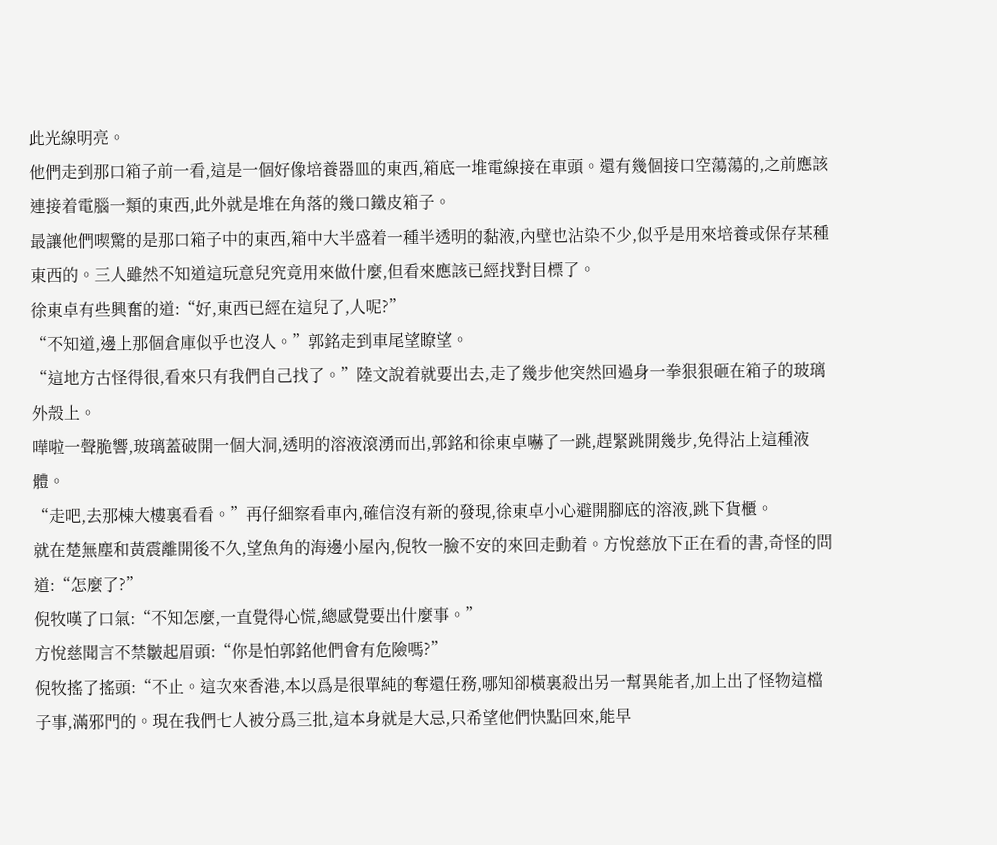此光線明亮。
他們走到那口箱子前一看,這是一個好像培養器皿的東西,箱底一堆電線接在車頭。還有幾個接口空蕩蕩的,之前應該連接着電腦一類的東西,此外就是堆在角落的幾口鐵皮箱子。
最讓他們喫驚的是那口箱子中的東西,箱中大半盛着一種半透明的黏液,內壁也沾染不少,似乎是用來培養或保存某種東西的。三人雖然不知道這玩意兒究竟用來做什麼,但看來應該已經找對目標了。
徐東卓有些興奮的道:“好,東西已經在這兒了,人呢?”
“不知道,邊上那個倉庫似乎也沒人。”郭銘走到車尾望瞭望。
“這地方古怪得很,看來只有我們自己找了。”陸文說着就要出去,走了幾步他突然回過身一拳狠狠砸在箱子的玻璃外殼上。
嘩啦一聲脆響,玻璃蓋破開一個大洞,透明的溶液滾湧而出,郭銘和徐東卓嚇了一跳,趕緊跳開幾步,免得沾上這種液體。
“走吧,去那棟大樓裏看看。”再仔細察看車內,確信沒有新的發現,徐東卓小心避開腳底的溶液,跳下貨櫃。
就在楚無塵和黃震離開後不久,望魚角的海邊小屋內,倪牧一臉不安的來回走動着。方悅慈放下正在看的書,奇怪的問道:“怎麼了?”
倪牧嘆了口氣:“不知怎麼,一直覺得心慌,總感覺要出什麼事。”
方悅慈聞言不禁皺起眉頭:“你是怕郭銘他們會有危險嗎?”
倪牧搖了搖頭:“不止。這次來香港,本以爲是很單純的奪還任務,哪知卻橫裏殺出另一幫異能者,加上出了怪物這檔子事,滿邪門的。現在我們七人被分爲三批,這本身就是大忌,只希望他們快點回來,能早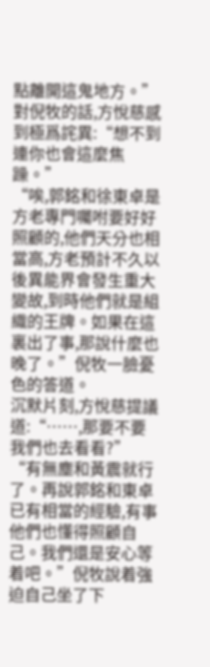點離開這鬼地方。”
對倪牧的話,方悅慈感到極爲詫異:“想不到連你也會這麼焦躁。”
“唉,郭銘和徐東卓是方老專門囑咐要好好照顧的,他們天分也相當高,方老預計不久以後異能界會發生重大變故,到時他們就是組織的王牌。如果在這裏出了事,那說什麼也晚了。”倪牧一臉憂色的答道。
沉默片刻,方悅慈提議道:“……,那要不要我們也去看看?”
“有無塵和黃震就行了。再說郭銘和東卓已有相當的經驗,有事他們也懂得照顧自己。我們還是安心等着吧。”倪牧說着強迫自己坐了下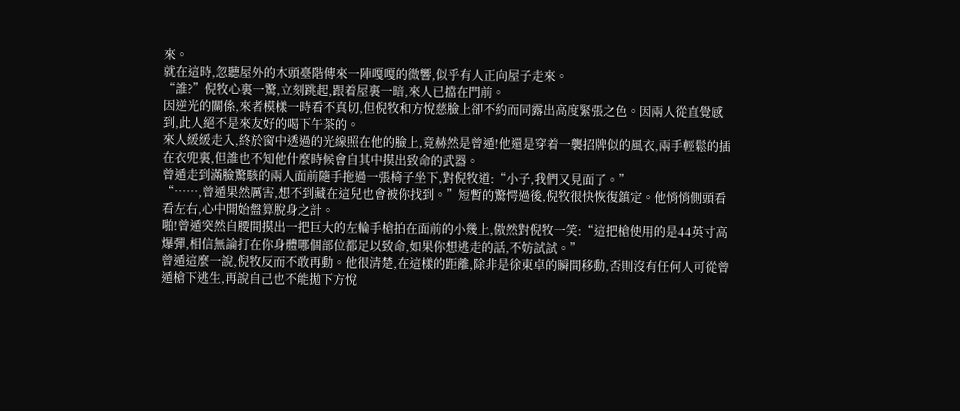來。
就在這時,忽聽屋外的木頭臺階傳來一陣嘎嘎的微響,似乎有人正向屋子走來。
“誰?”倪牧心裏一驚,立刻跳起,跟着屋裏一暗,來人已擋在門前。
因逆光的關係,來者模樣一時看不真切,但倪牧和方悅慈臉上卻不約而同露出高度緊張之色。因兩人從直覺感到,此人絕不是來友好的喝下午茶的。
來人緩緩走入,終於窗中透過的光線照在他的臉上,竟赫然是曾遁!他還是穿着一襲招牌似的風衣,兩手輕鬆的插在衣兜裏,但誰也不知他什麼時候會自其中摸出致命的武器。
曾遁走到滿臉驚駭的兩人面前隨手拖過一張椅子坐下,對倪牧道:“小子,我們又見面了。”
“……,曾遁果然厲害,想不到藏在這兒也會被你找到。”短暫的驚愕過後,倪牧很快恢復鎮定。他悄悄側頭看看左右,心中開始盤算脫身之計。
啪!曾遁突然自腰間摸出一把巨大的左輪手槍拍在面前的小幾上,傲然對倪牧一笑:“這把槍使用的是44英寸高爆彈,相信無論打在你身體哪個部位都足以致命,如果你想逃走的話,不妨試試。”
曾遁這麼一說,倪牧反而不敢再動。他很清楚,在這樣的距離,除非是徐東卓的瞬間移動,否則沒有任何人可從曾遁槍下逃生,再說自己也不能拋下方悅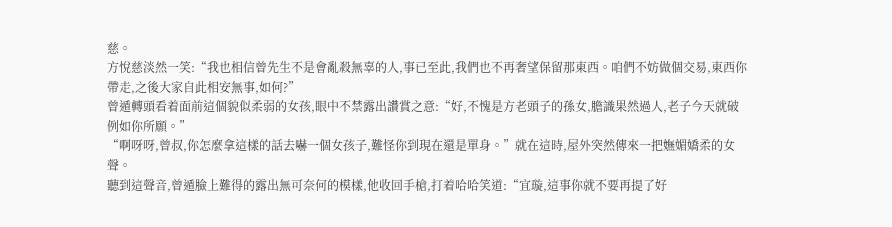慈。
方悅慈淡然一笑:“我也相信曾先生不是會亂殺無辜的人,事已至此,我們也不再奢望保留那東西。咱們不妨做個交易,東西你帶走,之後大家自此相安無事,如何?”
曾遁轉頭看着面前這個貌似柔弱的女孩,眼中不禁露出讚賞之意:“好,不愧是方老頭子的孫女,膽識果然過人,老子今天就破例如你所願。”
“啊呀呀,曾叔,你怎麼拿這樣的話去嚇一個女孩子,難怪你到現在還是單身。”就在這時,屋外突然傳來一把嫵媚嬌柔的女聲。
聽到這聲音,曾遁臉上難得的露出無可奈何的模樣,他收回手槍,打着哈哈笑道:“宜璇,這事你就不要再提了好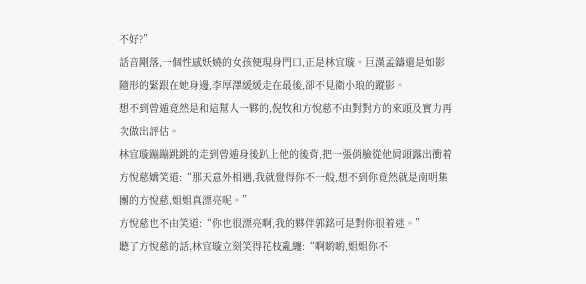不好?”
話音剛落,一個性感妖嬈的女孩便現身門口,正是林宜璇。巨漢孟鑄還是如影隨形的緊跟在她身邊,李厚澤緩緩走在最後,卻不見衛小琅的蹤影。
想不到曾遁竟然是和這幫人一夥的,倪牧和方悅慈不由對對方的來頭及實力再次做出評估。
林宜璇蹦蹦跳跳的走到曾遁身後趴上他的後背,把一張俏臉從他肩頭露出衝着方悅慈嬌笑道:“那天意外相遇,我就覺得你不一般,想不到你竟然就是南明集團的方悅慈,姐姐真漂亮呢。”
方悅慈也不由笑道:“你也很漂亮啊,我的夥伴郭銘可是對你很着迷。”
聽了方悅慈的話,林宜璇立刻笑得花枝亂纏:“啊喲喲,姐姐你不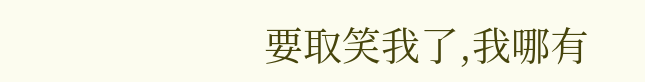要取笑我了,我哪有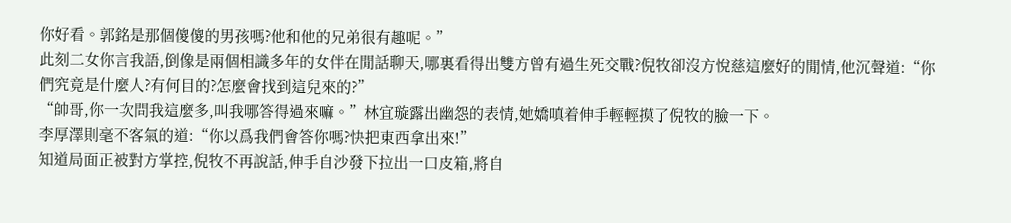你好看。郭銘是那個傻傻的男孩嗎?他和他的兄弟很有趣呢。”
此刻二女你言我語,倒像是兩個相識多年的女伴在閒話聊天,哪裏看得出雙方曾有過生死交戰?倪牧卻沒方悅慈這麼好的閒情,他沉聲道:“你們究竟是什麼人?有何目的?怎麼會找到這兒來的?”
“帥哥,你一次問我這麼多,叫我哪答得過來嘛。”林宜璇露出幽怨的表情,她嬌嗔着伸手輕輕摸了倪牧的臉一下。
李厚澤則毫不客氣的道:“你以爲我們會答你嗎?快把東西拿出來!”
知道局面正被對方掌控,倪牧不再說話,伸手自沙發下拉出一口皮箱,將自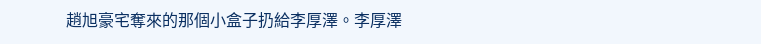趙旭豪宅奪來的那個小盒子扔給李厚澤。李厚澤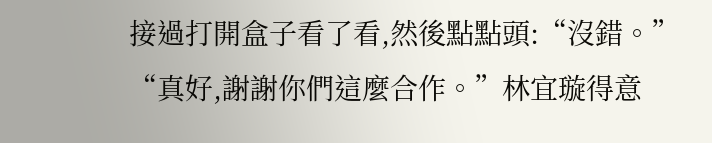接過打開盒子看了看,然後點點頭:“沒錯。”
“真好,謝謝你們這麼合作。”林宜璇得意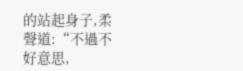的站起身子,柔聲道:“不過不好意思,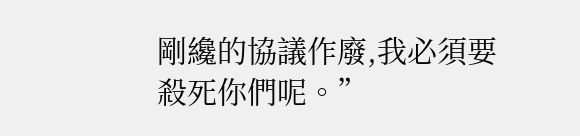剛纔的協議作廢,我必須要殺死你們呢。”